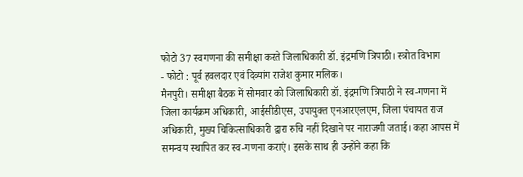फोटो 37 स्वगणना की समीक्षा करते जिलाधिकारी डॉ. इंद्रमणि त्रिपाठी। स्त्रोत विभाग
- फोटो : पूर्व हवलदार एवं दिव्यांग राजेश कुमार मलिक।
मैनपुरी। समीक्षा बैठक में सोमवार को जिलाधिकारी डॉ. इंद्रमणि त्रिपाठी ने स्व-गणना में जिला कार्यक्रम अधिकारी, आईसीडीएस, उपायुक्त एनआरएलएम, जिला पंचायत राज अधिकारी, मुख्य चिकित्साधिकारी द्वारा रुचि नहीं दिखाने पर नाराजगी जताई। कहा आपस में समन्वय स्थापित कर स्व-गणना कराएं। इसके साथ ही उन्होंने कहा कि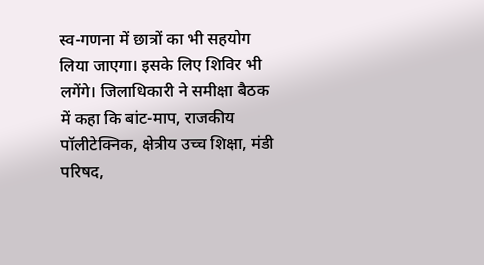स्व-गणना में छात्रों का भी सहयोग लिया जाएगा। इसके लिए शिविर भी लगेंगे। जिलाधिकारी ने समीक्षा बैठक में कहा कि बांट-माप, राजकीय पॉलीटेक्निक, क्षेत्रीय उच्च शिक्षा, मंडी परिषद,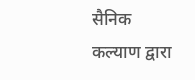सैनिक कल्याण द्वारा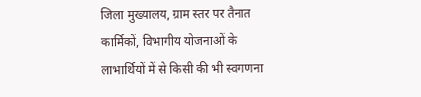जिला मुख्यालय, ग्राम स्तर पर तैनात कार्मिकों, विभागीय योजनाओं के लाभार्थियों में से किसी की भी स्वगणना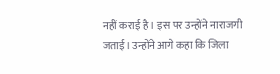नहीं कराई है। इस पर उन्होंने नाराजगी जताई। उन्होंने आगे कहा कि जिला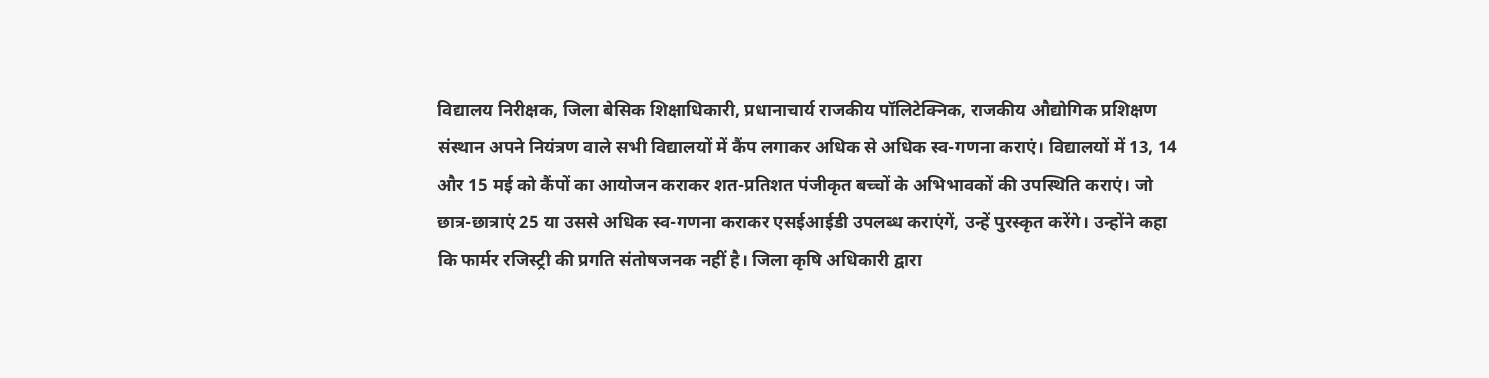विद्यालय निरीक्षक, जिला बेसिक शिक्षाधिकारी, प्रधानाचार्य राजकीय पॉलिटेक्निक, राजकीय औद्योगिक प्रशिक्षण संस्थान अपने नियंत्रण वाले सभी विद्यालयों में कैंप लगाकर अधिक से अधिक स्व-गणना कराएं। विद्यालयों में 13, 14 और 15 मई को कैंपों का आयोजन कराकर शत-प्रतिशत पंजीकृत बच्चों के अभिभावकों की उपस्थिति कराएं। जो छात्र-छात्राएं 25 या उससे अधिक स्व-गणना कराकर एसईआईडी उपलब्ध कराएंगें, उन्हें पुरस्कृत करेंगे। उन्होंने कहा कि फार्मर रजिस्ट्री की प्रगति संतोषजनक नहीं है। जिला कृषि अधिकारी द्वारा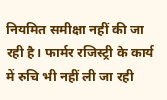नियमित समीक्षा नहीं की जा रही है। फार्मर रजिस्ट्री के कार्य में रुचि भी नहीं ली जा रही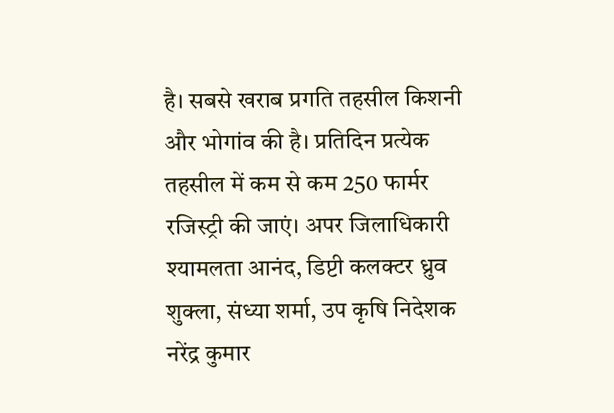है। सबसे खराब प्रगति तहसील किशनी और भोगांव की है। प्रतिदिन प्रत्येक तहसील में कम से कम 250 फार्मर रजिस्ट्री की जाएं। अपर जिलाधिकारी श्यामलता आनंद, डिप्टी कलक्टर ध्रुव शुक्ला, संध्या शर्मा, उप कृषि निदेशक नरेंद्र कुमार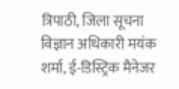त्रिपाठी, जिला सूचना विज्ञान अधिकारी मयंक शर्मा, ई-डिस्ट्रिक मैनेजर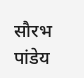सौरभ पांडेय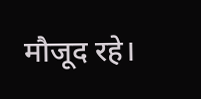मौजूद रहे।